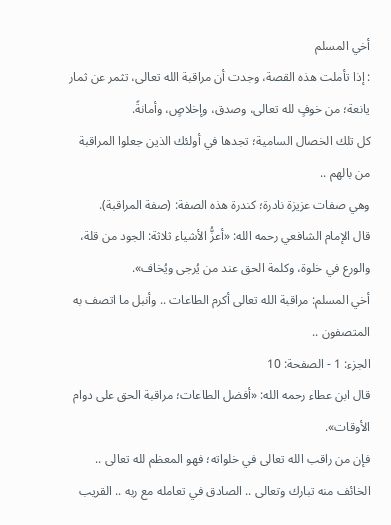أخي المسلم
: إذا تأملت هذه القصة، وجدت أن مراقبة الله تعالى، تثمر عن ثمار يانعة؛ من خوفٍ لله تعالى، وصدق، وإخلاصٍ، وأمانةً.
كل تلك الخصال السامية؛ تجدها في أولئك الذين جعلوا المراقبة من بالهم ..
وهي صفات عزيزة نادرة؛ كندرة هذه الصفة: (صفة المراقبة).
قال الإمام الشافعي رحمه الله: «أعزُّ الأشياء ثلاثة: الجود من قلة، والورع في خلوة، وكلمة الحق عند من يُرجى ويُخاف».
أخي المسلم: مراقبة الله تعالى أكرم الطاعات .. وأنبل ما اتصف به المتصفون ..
الجزء: 1 - الصفحة: 10
قال ابن عطاء رحمه الله: «أفضل الطاعات؛ مراقبة الحق على دوام الأوقات».
فإن من راقب الله تعالى في خلواته؛ فهو المعظم لله تعالى .. الخائف منه تبارك وتعالى .. الصادق في تعامله مع ربه .. القريب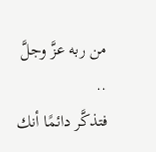من ربه عزَّ وجلَّ ..
فتذكَّر دائمًا أنك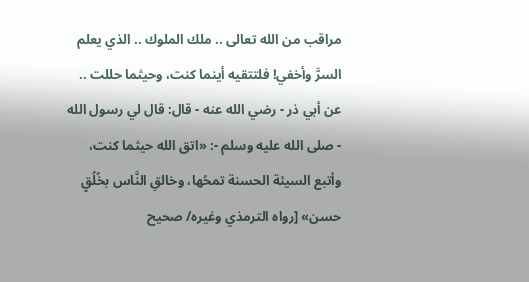مراقب من الله تعالى .. ملك الملوك .. الذي يعلم السرَّ وأخفي! فلتتقيه أينما كنت، وحيثما حللت ..
عن أبي ذر - رضي الله عنه - قال: قال لي رسول الله - صلى الله عليه وسلم -: «اتق الله حيثما كنت، وأتبع السيئة الحسنة تمحُها، وخالقِ النَّاس بخُلُقٍ حسن» [رواه الترمذي وغيره/ صحيح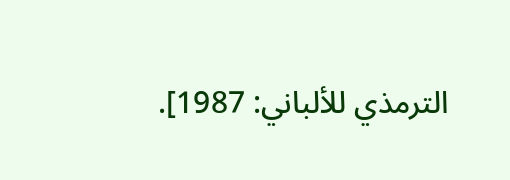الترمذي للألباني: 1987].